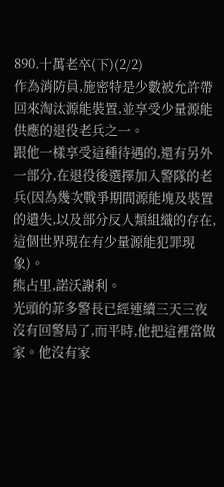890.十萬老卒(下)(2/2)
作為消防員,施密特是少數被允許帶回來淘汰源能裝置,並享受少量源能供應的退役老兵之一。
跟他一樣享受這種待遇的,還有另外一部分,在退役後選擇加入警隊的老兵(因為幾次戰爭期間源能塊及裝置的遺失,以及部分反人類組織的存在,這個世界現在有少量源能犯罪現象)。
熊占里,諾沃謝利。
光頭的菲多警長已經連續三天三夜沒有回警局了,而平時,他把這裡當做家。他沒有家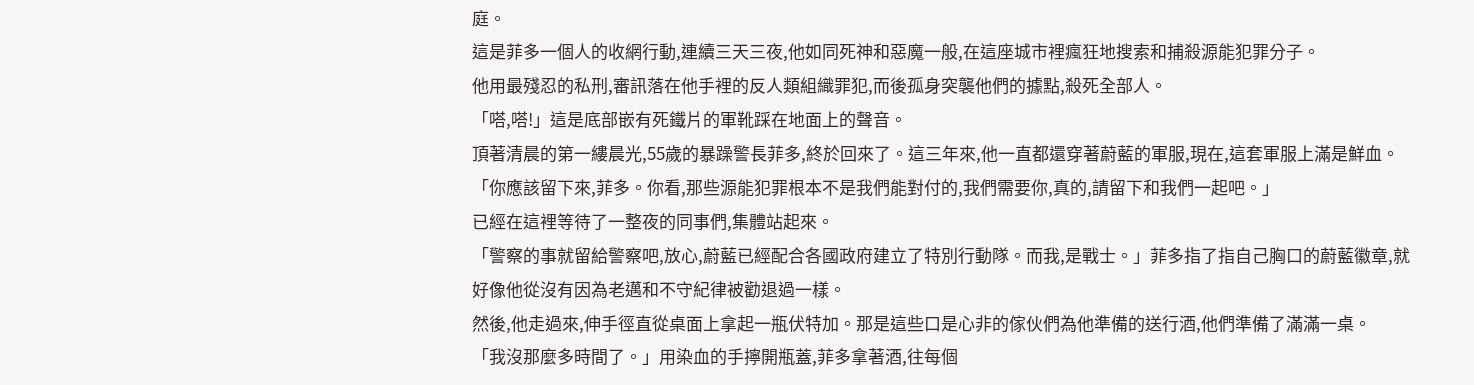庭。
這是菲多一個人的收網行動,連續三天三夜,他如同死神和惡魔一般,在這座城市裡瘋狂地搜索和捕殺源能犯罪分子。
他用最殘忍的私刑,審訊落在他手裡的反人類組織罪犯,而後孤身突襲他們的據點,殺死全部人。
「嗒,嗒!」這是底部嵌有死鐵片的軍靴踩在地面上的聲音。
頂著清晨的第一縷晨光,55歲的暴躁警長菲多,終於回來了。這三年來,他一直都還穿著蔚藍的軍服,現在,這套軍服上滿是鮮血。
「你應該留下來,菲多。你看,那些源能犯罪根本不是我們能對付的,我們需要你,真的,請留下和我們一起吧。」
已經在這裡等待了一整夜的同事們,集體站起來。
「警察的事就留給警察吧,放心,蔚藍已經配合各國政府建立了特別行動隊。而我,是戰士。」菲多指了指自己胸口的蔚藍徽章,就好像他從沒有因為老邁和不守紀律被勸退過一樣。
然後,他走過來,伸手徑直從桌面上拿起一瓶伏特加。那是這些口是心非的傢伙們為他準備的送行酒,他們準備了滿滿一桌。
「我沒那麼多時間了。」用染血的手擰開瓶蓋,菲多拿著酒,往每個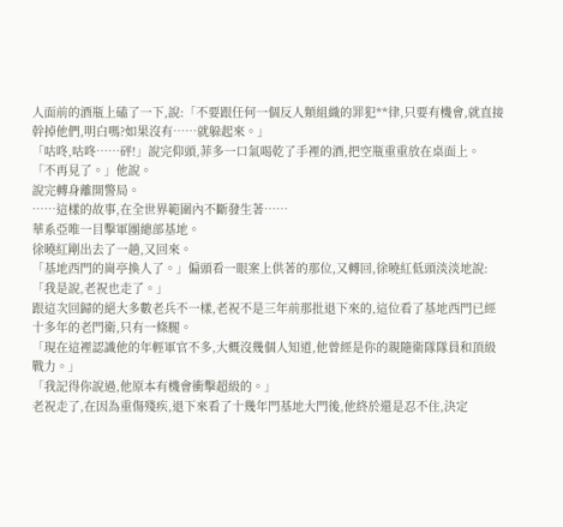人面前的酒瓶上磕了一下,說:「不要跟任何一個反人類組織的罪犯**律,只要有機會,就直接幹掉他們,明白嗎?如果沒有……就躲起來。」
「咕咚,咕咚……砰!」說完仰頭,菲多一口氣喝乾了手裡的酒,把空瓶重重放在桌面上。
「不再見了。」他說。
說完轉身離開警局。
……這樣的故事,在全世界範圍內不斷發生著……
華系亞唯一目擊軍團總部基地。
徐曉紅剛出去了一趟,又回來。
「基地西門的崗亭換人了。」偏頭看一眼案上供著的那位,又轉回,徐曉紅低頭淡淡地說:「我是說,老祝也走了。」
跟這次回歸的絕大多數老兵不一樣,老祝不是三年前那批退下來的,這位看了基地西門已經十多年的老門衛,只有一條腿。
「現在這裡認識他的年輕軍官不多,大概沒幾個人知道,他曾經是你的親隨衛隊隊員和頂級戰力。」
「我記得你說過,他原本有機會衝擊超級的。」
老祝走了,在因為重傷殘疾,退下來看了十幾年門基地大門後,他終於還是忍不住,決定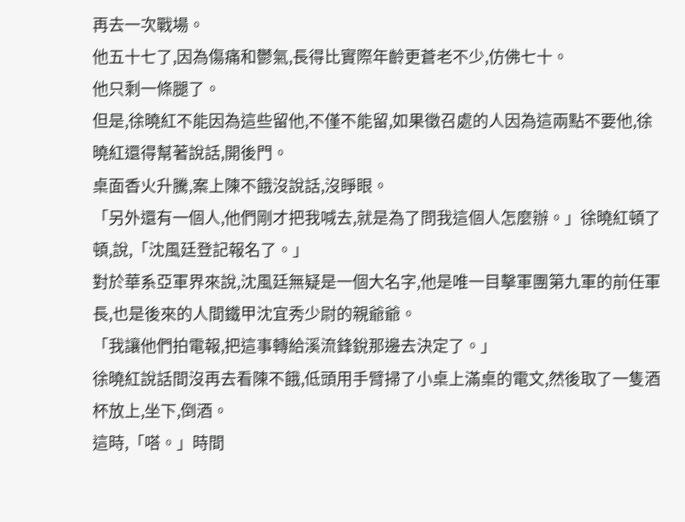再去一次戰場。
他五十七了,因為傷痛和鬱氣,長得比實際年齡更蒼老不少,仿佛七十。
他只剩一條腿了。
但是,徐曉紅不能因為這些留他,不僅不能留,如果徵召處的人因為這兩點不要他,徐曉紅還得幫著說話,開後門。
桌面香火升騰,案上陳不餓沒說話,沒睜眼。
「另外還有一個人,他們剛才把我喊去,就是為了問我這個人怎麼辦。」徐曉紅頓了頓,說,「沈風廷登記報名了。」
對於華系亞軍界來說,沈風廷無疑是一個大名字,他是唯一目擊軍團第九軍的前任軍長,也是後來的人間鐵甲沈宜秀少尉的親爺爺。
「我讓他們拍電報,把這事轉給溪流鋒銳那邊去決定了。」
徐曉紅說話間沒再去看陳不餓,低頭用手臂掃了小桌上滿桌的電文,然後取了一隻酒杯放上,坐下,倒酒。
這時,「嗒。」時間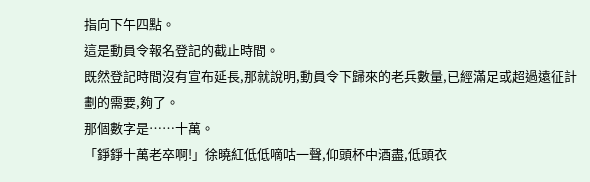指向下午四點。
這是動員令報名登記的截止時間。
既然登記時間沒有宣布延長,那就說明,動員令下歸來的老兵數量,已經滿足或超過遠征計劃的需要,夠了。
那個數字是……十萬。
「錚錚十萬老卒啊!」徐曉紅低低嘀咕一聲,仰頭杯中酒盡,低頭衣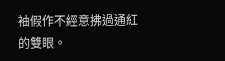袖假作不經意拂過通紅的雙眼。